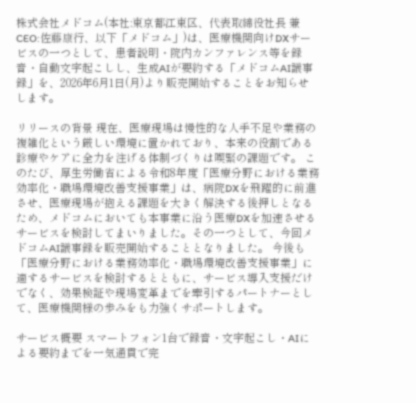株式会社メドコム(本社:東京都江東区、代表取締役社長 兼 CEO:佐藤康行、以下「メドコム」)は、医療機関向けDXサービスの一つとして、患者説明・院内カンファレンス等を録音・自動文字起こしし、生成AIが要約する「メドコムAI議事録」を、2026年6月1日(月)より販売開始することをお知らせします。

リリースの背景 現在、医療現場は慢性的な人手不足や業務の複雑化という厳しい環境に置かれており、本来の役割である診療やケアに全力を注げる体制づくりは喫緊の課題です。 このたび、厚生労働省による令和8年度「医療分野における業務効率化・職場環境改善支援事業」は、病院DXを飛躍的に前進させ、医療現場が抱える課題を大きく解決する後押しとなるため、メドコムにおいても本事業に沿う医療DXを加速させるサービスを検討してまいりました。その一つとして、今回メドコムAI議事録を販売開始することとなりました。 今後も「医療分野における業務効率化・職場環境改善支援事業」に適するサービスを検討するとともに、サービス導入支援だけでなく、効果検証や現場変革までを牽引するパートナーとして、医療機関様の歩みをも力強くサポートします。

サービス概要 スマートフォン1台で録音・文字起こし・AIによる要約までを一気通貫で完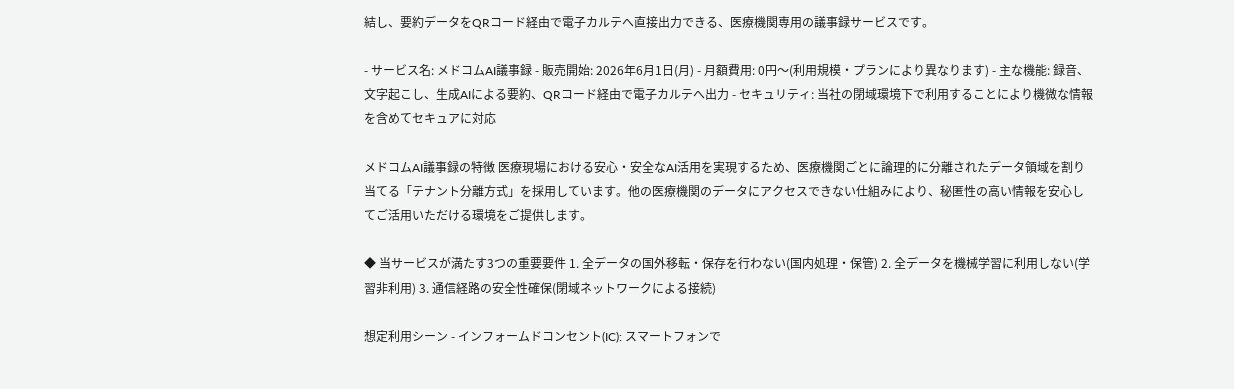結し、要約データをQRコード経由で電子カルテへ直接出力できる、医療機関専用の議事録サービスです。

- サービス名: メドコムAI議事録 - 販売開始: 2026年6月1日(月) - 月額費用: 0円〜(利用規模・プランにより異なります) - 主な機能: 録音、文字起こし、生成AIによる要約、QRコード経由で電子カルテへ出力 - セキュリティ: 当社の閉域環境下で利用することにより機微な情報を含めてセキュアに対応

メドコムAI議事録の特徴 医療現場における安心・安全なAI活用を実現するため、医療機関ごとに論理的に分離されたデータ領域を割り当てる「テナント分離方式」を採用しています。他の医療機関のデータにアクセスできない仕組みにより、秘匿性の高い情報を安心してご活用いただける環境をご提供します。

◆ 当サービスが満たす3つの重要要件 1. 全データの国外移転・保存を行わない(国内処理・保管) 2. 全データを機械学習に利用しない(学習非利用) 3. 通信経路の安全性確保(閉域ネットワークによる接続)

想定利用シーン - インフォームドコンセント(IC): スマートフォンで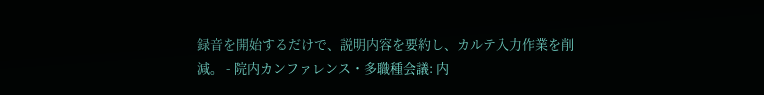録音を開始するだけで、説明内容を要約し、カルテ入力作業を削減。 - 院内カンファレンス・多職種会議: 内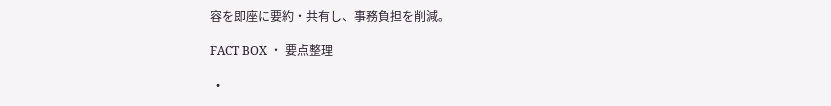容を即座に要約・共有し、事務負担を削減。

FACT BOX ・ 要点整理

  •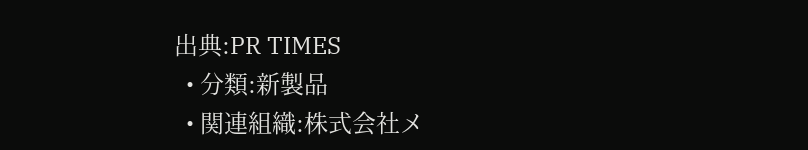出典:PR TIMES
  • 分類:新製品
  • 関連組織:株式会社メ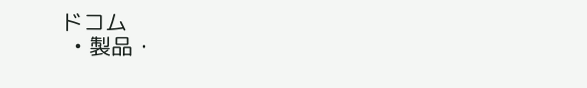ドコム
  • 製品・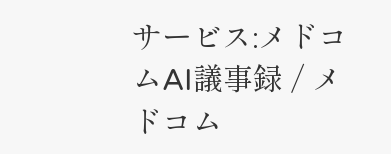サービス:メドコムAI議事録 / メドコム